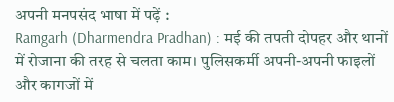अपनी मनपसंद भाषा में पढ़ें :
Ramgarh (Dharmendra Pradhan) : मई की तपती दोपहर और थानों में रोजाना की तरह से चलता काम। पुलिसकर्मी अपनी-अपनी फाइलों और कागजों में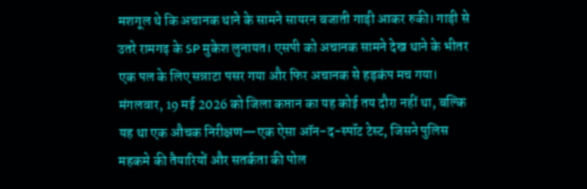मशगूल थे कि अचानक थाने के सामने सायरन बजाती गाड़ी आकर रुकी। गाड़ी से उतरे रामगढ़ के SP मुकेश लुनायत। एसपी को अचानक सामने देख थाने के भीतर एक पल के लिए सन्नाटा पसर गया और फिर अचानक से हड़कंप मच गया। मंगलवार, 19 मई 2026 को जिला कप्तान का यह कोई तय दौरा नहीं था, बल्कि यह था एक औचक निरीक्षण—एक ऐसा ऑन-द-स्पॉट टेस्ट, जिसने पुलिस महकमे की तैयारियों और सतर्कता की पोल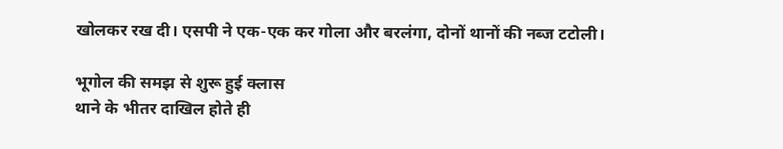खोलकर रख दी। एसपी ने एक-एक कर गोला और बरलंगा, दोनों थानों की नब्ज टटोली।

भूगोल की समझ से शुरू हुई क्लास
थाने के भीतर दाखिल होते ही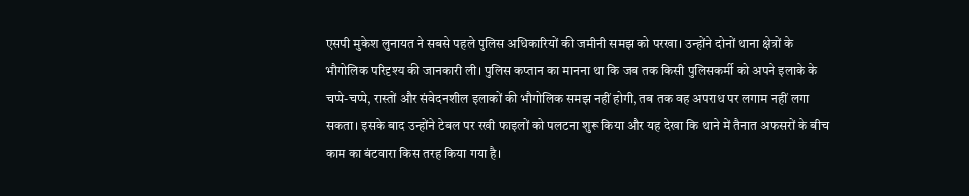एसपी मुकेश लुनायत ने सबसे पहले पुलिस अधिकारियों की जमीनी समझ को परखा। उन्होंने दोनों थाना क्षेत्रों के भौगोलिक परिदृश्य की जानकारी ली। पुलिस कप्तान का मानना था कि जब तक किसी पुलिसकर्मी को अपने इलाके के चप्पे-चप्पे, रास्तों और संवेदनशील इलाकों की भौगोलिक समझ नहीं होगी, तब तक वह अपराध पर लगाम नहीं लगा सकता। इसके बाद उन्होंने टेबल पर रखी फाइलों को पलटना शुरू किया और यह देखा कि थाने में तैनात अफसरों के बीच काम का बंटवारा किस तरह किया गया है।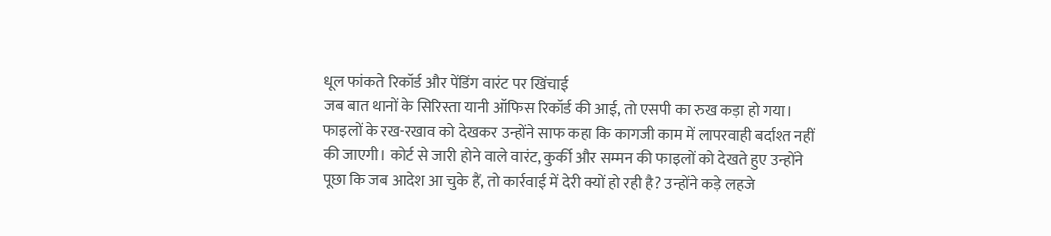धूल फांकते रिकॉर्ड और पेंडिंग वारंट पर खिंचाई
जब बात थानों के सिरिस्ता यानी ऑफिस रिकॉर्ड की आई, तो एसपी का रुख कड़ा हो गया। फाइलों के रख-रखाव को देखकर उन्होंने साफ कहा कि कागजी काम में लापरवाही बर्दाश्त नहीं की जाएगी। कोर्ट से जारी होने वाले वारंट, कुर्की और सम्मन की फाइलों को देखते हुए उन्होंने पूछा कि जब आदेश आ चुके हैं, तो कार्रवाई में देरी क्यों हो रही है? उन्होंने कड़े लहजे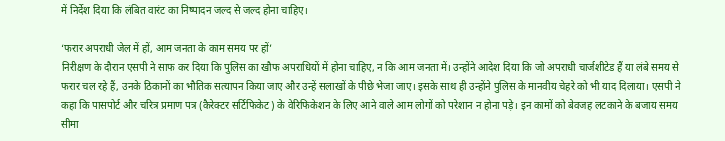में निर्देश दिया कि लंबित वारंट का निष्पादन जल्द से जल्द होना चाहिए।

‘फरार अपराधी जेल में हों, आम जनता के काम समय पर हों’
निरीक्षण के दौरान एसपी ने साफ कर दिया कि पुलिस का खौफ अपराधियों में होना चाहिए, न कि आम जनता में। उन्होंने आदेश दिया कि जो अपराधी चार्जशीटेड हैं या लंबे समय से फरार चल रहे हैं, उनके ठिकानों का भौतिक सत्यापन किया जाए और उन्हें सलाखों के पीछे भेजा जाए। इसके साथ ही उन्होंने पुलिस के मानवीय चेहरे को भी याद दिलाया। एसपी ने कहा कि पासपोर्ट और चरित्र प्रमाण पत्र (कैरेक्टर सर्टिफिकेट) के वेरिफिकेशन के लिए आने वाले आम लोगों को परेशान न होना पड़े। इन कामों को बेवजह लटकाने के बजाय समय सीमा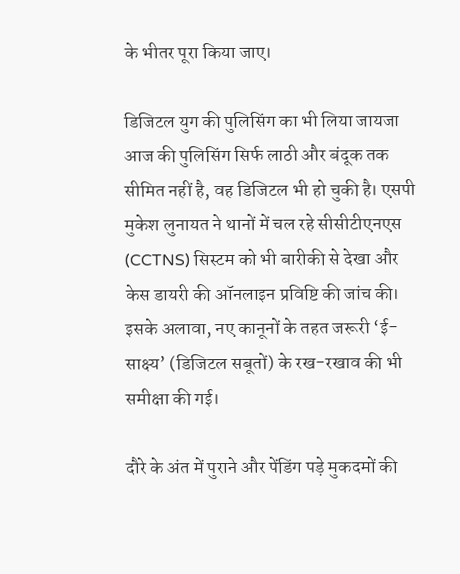के भीतर पूरा किया जाए।

डिजिटल युग की पुलिसिंग का भी लिया जायजा
आज की पुलिसिंग सिर्फ लाठी और बंदूक तक सीमित नहीं है, वह डिजिटल भी हो चुकी है। एसपी मुकेश लुनायत ने थानों में चल रहे सीसीटीएनएस (CCTNS) सिस्टम को भी बारीकी से देखा और केस डायरी की ऑनलाइन प्रविष्टि की जांच की। इसके अलावा, नए कानूनों के तहत जरूरी ‘ई-साक्ष्य’ (डिजिटल सबूतों) के रख-रखाव की भी समीक्षा की गई।

दौरे के अंत में पुराने और पेंडिंग पड़े मुकदमों की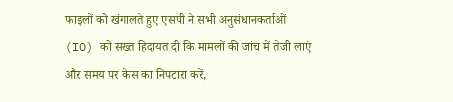फाइलों को खंगालते हुए एसपी ने सभी अनुसंधानकर्ताओं (IO) को सख्त हिदायत दी कि मामलों की जांच में तेजी लाएं और समय पर केस का निपटारा करें,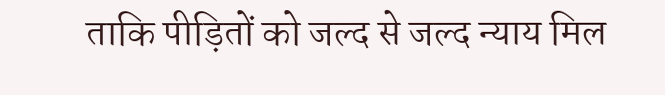ताकि पीड़ितों को जल्द से जल्द न्याय मिल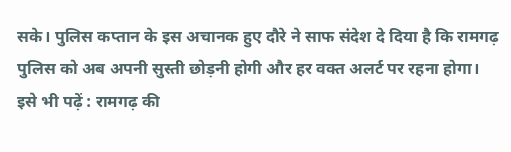सके। पुलिस कप्तान के इस अचानक हुए दौरे ने साफ संदेश दे दिया है कि रामगढ़ पुलिस को अब अपनी सुस्ती छोड़नी होगी और हर वक्त अलर्ट पर रहना होगा।
इसे भी पढ़ें : रामगढ़ की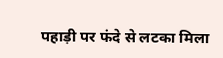पहाड़ी पर फंदे से लटका मिला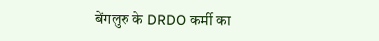बेंगलुरु के DRDO कर्मी का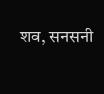शव, सनसनी